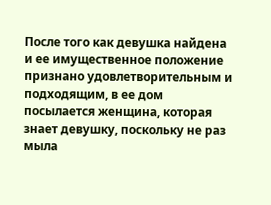После того как девушка найдена и ее имущественное положение признано удовлетворительным и подходящим, в ее дом посылается женщина, которая знает девушку, поскольку не раз мыла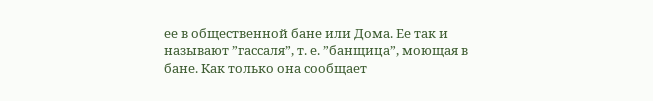ее в общественной бане или Дома. Ее так и называют ”гассаля”, т. е. ”банщица”, моющая в бане. Как только она сообщает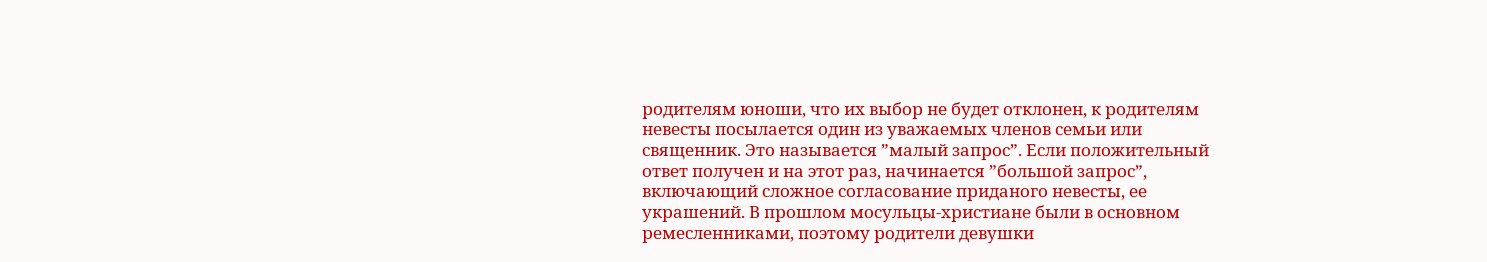родителям юноши, что их выбор не будет отклонен, к родителям невесты посылается один из уважаемых членов семьи или священник. Это называется ”малый запрос”. Если положительный ответ получен и на этот раз, начинается ”большой запрос”, включающий сложное согласование приданого невесты, ее украшений. В прошлом мосульцы-христиане были в основном ремесленниками, поэтому родители девушки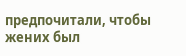предпочитали, чтобы жених был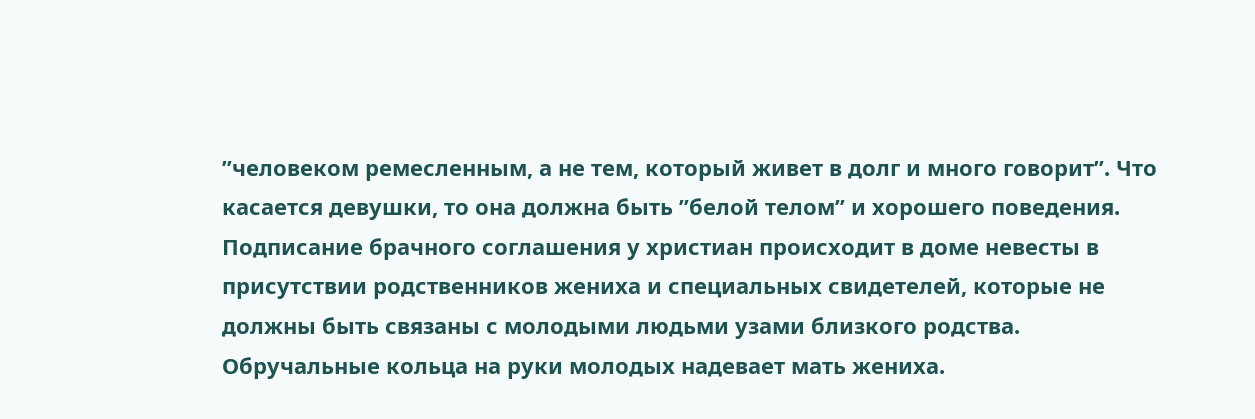”человеком ремесленным, а не тем, который живет в долг и много говорит”. Что касается девушки, то она должна быть ”белой телом” и хорошего поведения.
Подписание брачного соглашения у христиан происходит в доме невесты в присутствии родственников жениха и специальных свидетелей, которые не должны быть связаны с молодыми людьми узами близкого родства. Обручальные кольца на руки молодых надевает мать жениха.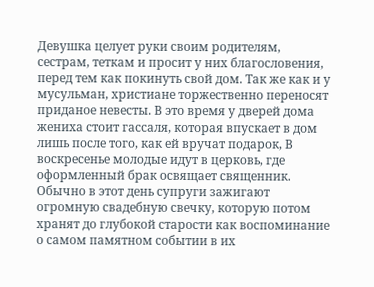Девушка целует руки своим родителям, сестрам, теткам и просит у них благословения, перед тем как покинуть свой дом. Так же как и у мусульман, христиане торжественно переносят приданое невесты. В это время у дверей дома жениха стоит гассаля, которая впускает в дом лишь после того, как ей вручат подарок, В воскресенье молодые идут в церковь, где оформленный брак освящает священник. Обычно в этот день супруги зажигают огромную свадебную свечку, которую потом хранят до глубокой старости как воспоминание о самом памятном событии в их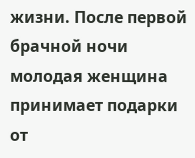жизни. После первой брачной ночи молодая женщина принимает подарки от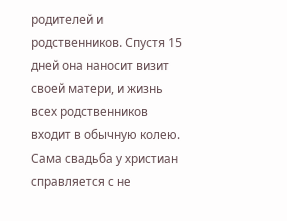родителей и родственников. Спустя 15 дней она наносит визит своей матери, и жизнь всех родственников входит в обычную колею. Сама свадьба у христиан справляется с не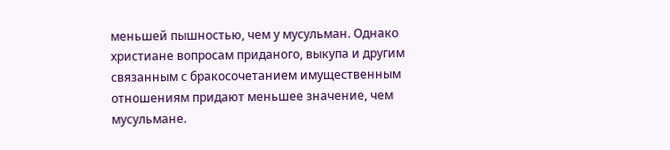меньшей пышностью, чем у мусульман. Однако христиане вопросам приданого, выкупа и другим связанным с бракосочетанием имущественным отношениям придают меньшее значение, чем мусульмане.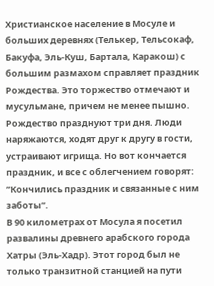Христианское население в Мосуле и больших деревнях (Телькер, Тельсокаф, Бакуфа, Эль-Куш, Бартала, Каракош) с большим размахом справляет праздник Рождества. Это торжество отмечают и мусульмане, причем не менее пышно. Рождество празднуют три дня. Люди наряжаются, ходят друг к другу в гости, устраивают игрища. Но вот кончается праздник, и все с облегчением говорят: ”Кончились праздник и связанные с ним заботы”.
В 90 километрах от Мосула я посетил развалины древнего арабского города Хатры (Эль-Хадр). Этот город был не только транзитной станцией на пути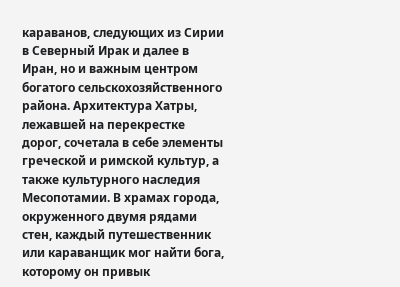караванов, следующих из Сирии в Северный Ирак и далее в Иран, но и важным центром богатого сельскохозяйственного района. Архитектура Хатры, лежавшей на перекрестке дорог, сочетала в себе элементы греческой и римской культур, а также культурного наследия Месопотамии. В храмах города, окруженного двумя рядами стен, каждый путешественник или караванщик мог найти бога, которому он привык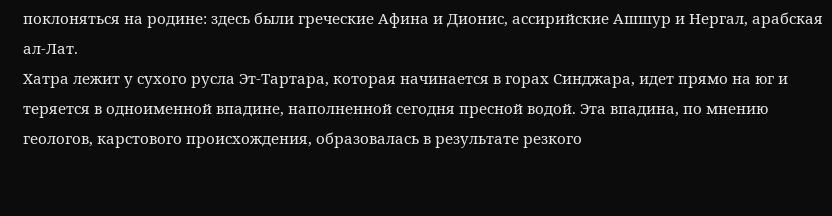поклоняться на родине: здесь были греческие Афина и Дионис, ассирийские Ашшур и Нергал, арабская ал-Лат.
Хатра лежит у сухого русла Эт-Тартара, которая начинается в горах Синджара, идет прямо на юг и теряется в одноименной впадине, наполненной сегодня пресной водой. Эта впадина, по мнению геологов, карстового происхождения, образовалась в результате резкого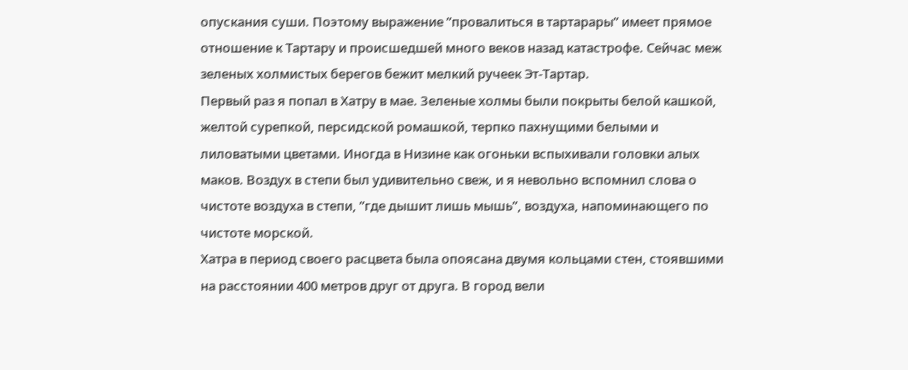опускания суши. Поэтому выражение ”провалиться в тартарары” имеет прямое отношение к Тартару и происшедшей много веков назад катастрофе. Сейчас меж зеленых холмистых берегов бежит мелкий ручеек Эт-Тартар.
Первый раз я попал в Хатру в мае. Зеленые холмы были покрыты белой кашкой, желтой сурепкой, персидской ромашкой, терпко пахнущими белыми и лиловатыми цветами. Иногда в Низине как огоньки вспыхивали головки алых маков. Воздух в степи был удивительно свеж, и я невольно вспомнил слова о чистоте воздуха в степи, ”где дышит лишь мышь”, воздуха, напоминающего по чистоте морской.
Хатра в период своего расцвета была опоясана двумя кольцами стен, стоявшими на расстоянии 400 метров друг от друга. В город вели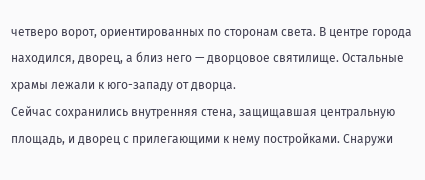четверо ворот, ориентированных по сторонам света. В центре города находился, дворец, а близ него — дворцовое святилище. Остальные храмы лежали к юго-западу от дворца.
Сейчас сохранились внутренняя стена, защищавшая центральную площадь, и дворец с прилегающими к нему постройками. Снаружи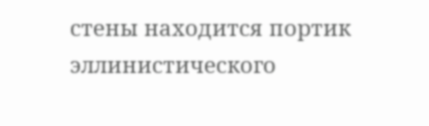стены находится портик эллинистического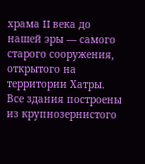храма II века до нашей эры — самого старого сооружения, открытого на территории Хатры. Все здания построены из крупнозернистого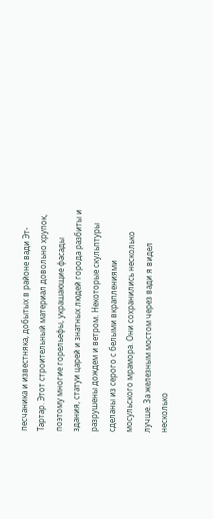песчаника и известняка, добытых в районе вади Эт-Тартар. Этот строительный материал довольно хрупок, поэтому многие горельефы, украшающие фасады здания, статуи царей и знатных людей города разбиты и разрушены дождем и ветром. Некоторые скульптуры сделаны из серого с белыми вкраплениями мосульского мрамора. Они сохранились несколько лучше. За железным мостом через вади я видел несколько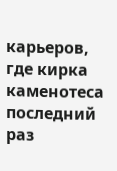карьеров, где кирка каменотеса последний раз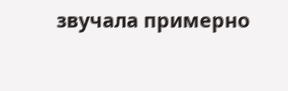звучала примерно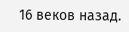16 веков назад.